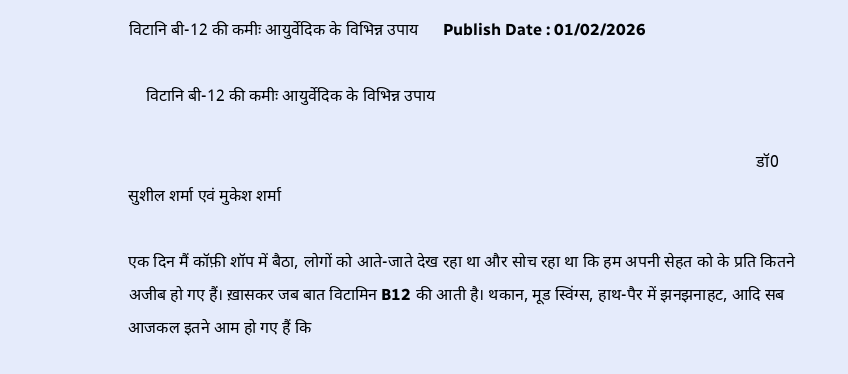विटानि बी-12 की कमीः आयुर्वेदिक के विभिन्न उपाय      Publish Date : 01/02/2026

    विटानि बी-12 की कमीः आयुर्वेदिक के विभिन्न उपाय

                                                                                                                                                       डॉ0 सुशील शर्मा एवं मुकेश शर्मा

एक दिन मैं कॉफ़ी शॉप में बैठा, लोगों को आते-जाते देख रहा था और सोच रहा था कि हम अपनी सेहत को के प्रति कितने अजीब हो गए हैं। ख़ासकर जब बात विटामिन B12 की आती है। थकान, मूड स्विंग्स, हाथ-पैर में झनझनाहट, आदि सब आजकल इतने आम हो गए हैं कि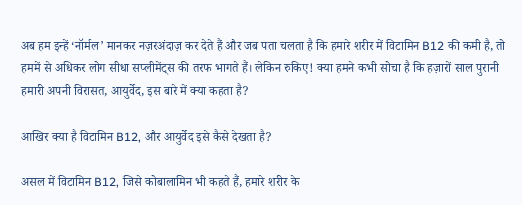अब हम इन्हें ‘नॉर्मल’ मानकर नज़रअंदाज़ कर देते हैं और जब पता चलता है कि हमारे शरीर में विटामिन B12 की कमी है, तो हममें से अधिकर लोग सीधा सप्लीमेंट्स की तरफ भागते हैं। लेकिन रुकिए! क्या हमने कभी सोचा है कि हज़ारों साल पुरानी हमारी अपनी विरासत, आयुर्वेद, इस बारे में क्या कहता है?

आखिर क्या है विटामिन B12, और आयुर्वेद इसे कैसे देखता है?

असल में विटामिन B12, जिसे कोबालामिन भी कहते हैं, हमारे शरीर के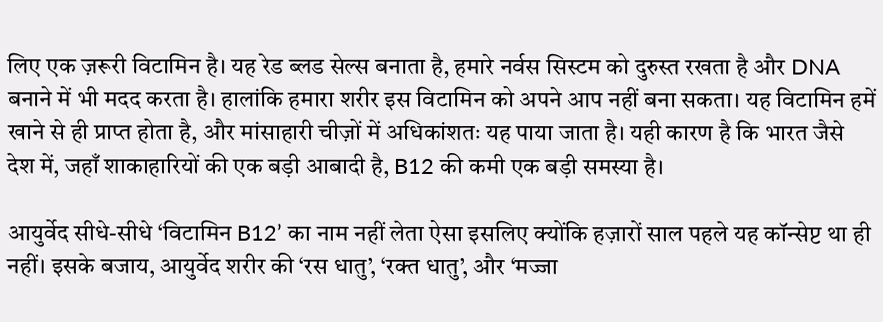लिए एक ज़रूरी विटामिन है। यह रेड ब्लड सेल्स बनाता है, हमारे नर्वस सिस्टम को दुरुस्त रखता है और DNA बनाने में भी मदद करता है। हालांकि हमारा शरीर इस विटामिन को अपने आप नहीं बना सकता। यह विटामिन हमें खाने से ही प्राप्त होता है, और मांसाहारी चीज़ों में अधिकांशतः यह पाया जाता है। यही कारण है कि भारत जैसे देश में, जहाँ शाकाहारियों की एक बड़ी आबादी है, B12 की कमी एक बड़ी समस्या है।

आयुर्वेद सीधे-सीधे ‘विटामिन B12’ का नाम नहीं लेता ऐसा इसलिए क्योंकि हज़ारों साल पहले यह कॉन्सेप्ट था ही नहीं। इसके बजाय, आयुर्वेद शरीर की ‘रस धातु’, ‘रक्त धातु’, और ‘मज्जा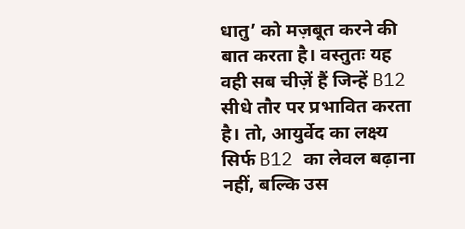धातु’ को मज़बूत करने की बात करता है। वस्तुतः यह वही सब चीज़ें हैं जिन्हें B12 सीधे तौर पर प्रभावित करता है। तो, आयुर्वेद का लक्ष्य सिर्फ B12 का लेवल बढ़ाना नहीं, बल्कि उस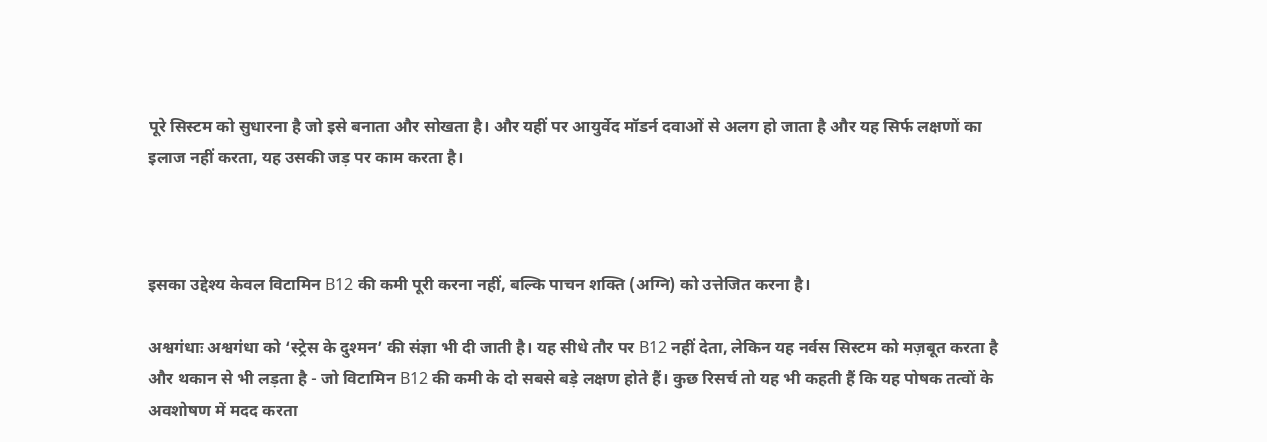पूरे सिस्टम को सुधारना है जो इसे बनाता और सोखता है। और यहीं पर आयुर्वेद मॉडर्न दवाओं से अलग हो जाता है और यह सिर्फ लक्षणों का इलाज नहीं करता, यह उसकी जड़ पर काम करता है।



इसका उद्देश्य केवल विटामिन B12 की कमी पूरी करना नहीं, बल्कि पाचन शक्ति (अग्नि) को उत्तेजित करना है।

अश्वगंधाः अश्वगंधा को ‘स्ट्रेस के दुश्मन’ की संज्ञा भी दी जाती है। यह सीधे तौर पर B12 नहीं देता, लेकिन यह नर्वस सिस्टम को मज़बूत करता है और थकान से भी लड़ता है - जो विटामिन B12 की कमी के दो सबसे बड़े लक्षण होते हैं। कुछ रिसर्च तो यह भी कहती हैं कि यह पोषक तत्वों के अवशोषण में मदद करता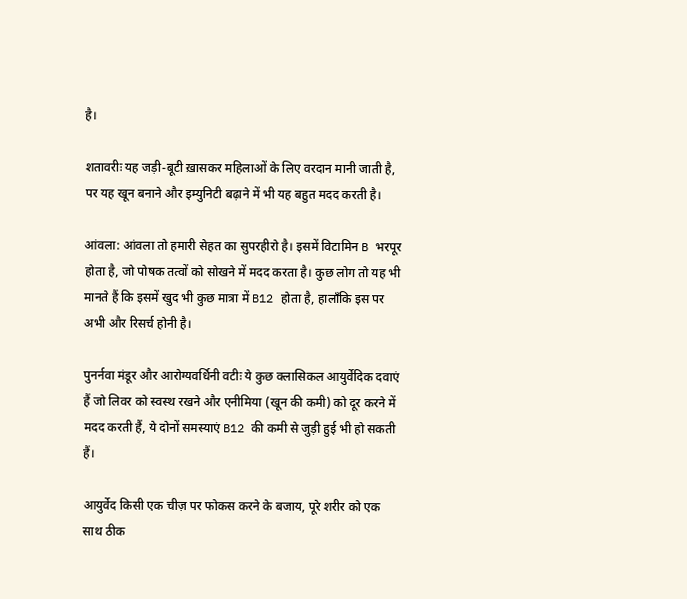है।

शतावरीः यह जड़ी-बूटी ख़ासकर महिलाओं के लिए वरदान मानी जाती है, पर यह खून बनाने और इम्युनिटी बढ़ाने में भी यह बहुत मदद करती है।

आंवला: आंवला तो हमारी सेहत का सुपरहीरो है। इसमें विटामिन B भरपूर होता है, जो पोषक तत्वों को सोखने में मदद करता है। कुछ लोग तो यह भी मानते हैं कि इसमें खुद भी कुछ मात्रा में B12 होता है, हालाँकि इस पर अभी और रिसर्च होनी है।

पुनर्नवा मंडूर और आरोग्यवर्धिनी वटीः ये कुछ क्लासिकल आयुर्वेदिक दवाएं हैं जो लिवर को स्वस्थ रखने और एनीमिया (खून की कमी) को दूर करने में मदद करती हैं, ये दोनों समस्याएं B12 की कमी से जुड़ी हुई भी हो सकती हैं।

आयुर्वेद किसी एक चीज़ पर फोकस करने के बजाय, पूरे शरीर को एक साथ ठीक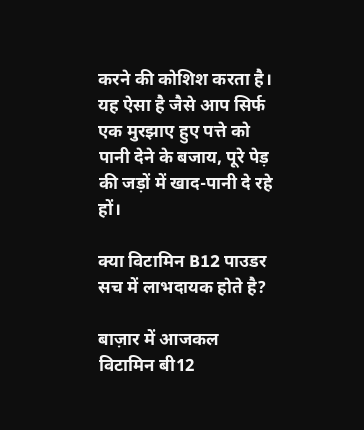करने की कोशिश करता है। यह ऐसा है जैसे आप सिर्फ एक मुरझाए हुए पत्ते को पानी देने के बजाय, पूरे पेड़ की जड़ों में खाद-पानी दे रहे हों।

क्या विटामिन B12 पाउडर सच में लाभदायक होते है?

बाज़ार में आजकल विटामिन बी12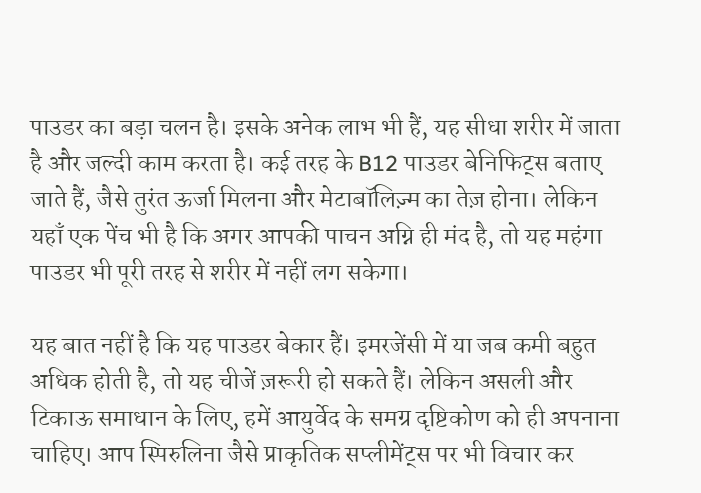पाउडर का बड़ा चलन है। इसके अनेक लाभ भी हैं, यह सीधा शरीर में जाता है और जल्दी काम करता है। कई तरह के B12 पाउडर बेनिफिट्स बताए जाते हैं, जैसे तुरंत ऊर्जा मिलना और मेटाबॉलिज़्म का तेज़ होना। लेकिन यहाँ एक पेंच भी है कि अगर आपकी पाचन अग्नि ही मंद है, तो यह महंगा पाउडर भी पूरी तरह से शरीर में नहीं लग सकेगा।

यह बात नहीं है कि यह पाउडर बेकार हैं। इमरजेंसी में या जब कमी बहुत अधिक होती है, तो यह चीजें ज़रूरी हो सकते हैं। लेकिन असली और टिकाऊ समाधान के लिए, हमें आयुर्वेद के समग्र दृष्टिकोण को ही अपनाना चाहिए। आप स्पिरुलिना जैसे प्राकृतिक सप्लीमेंट्स पर भी विचार कर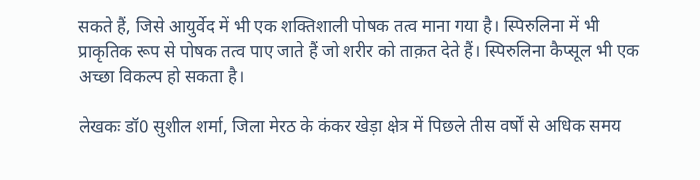सकते हैं, जिसे आयुर्वेद में भी एक शक्तिशाली पोषक तत्व माना गया है। स्पिरुलिना में भी प्राकृतिक रूप से पोषक तत्व पाए जाते हैं जो शरीर को ताक़त देते हैं। स्पिरुलिना कैप्सूल भी एक अच्छा विकल्प हो सकता है।

लेखकः डॉ0 सुशील शर्मा, जिला मेरठ के कंकर खेड़ा क्षेत्र में पिछले तीस वर्षों से अधिक समय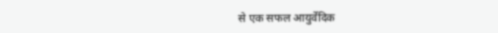से एक सफल आयुर्वेदिक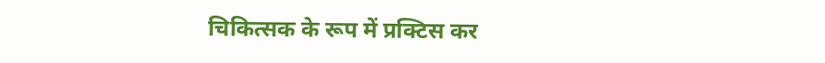चिकित्सक के रूप में प्रक्टिस कर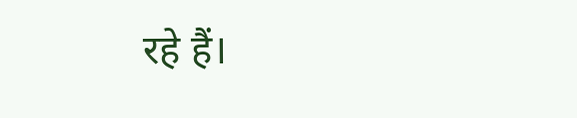रहे हैं।